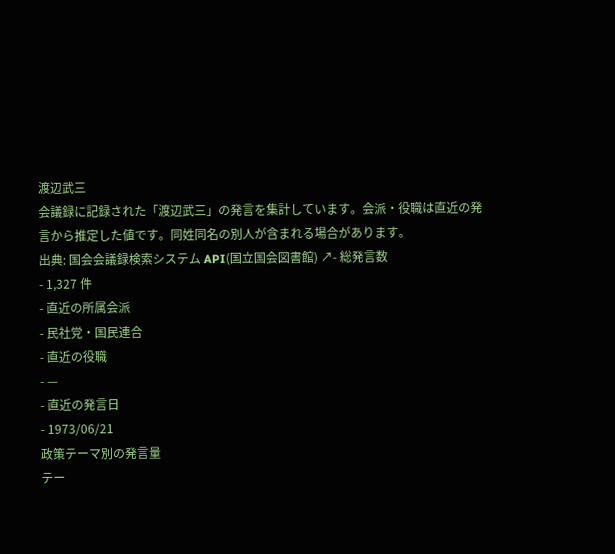渡辺武三
会議録に記録された「渡辺武三」の発言を集計しています。会派・役職は直近の発言から推定した値です。同姓同名の別人が含まれる場合があります。
出典: 国会会議録検索システム API(国立国会図書館) ↗- 総発言数
- 1,327 件
- 直近の所属会派
- 民社党・国民連合
- 直近の役職
- —
- 直近の発言日
- 1973/06/21
政策テーマ別の発言量
テー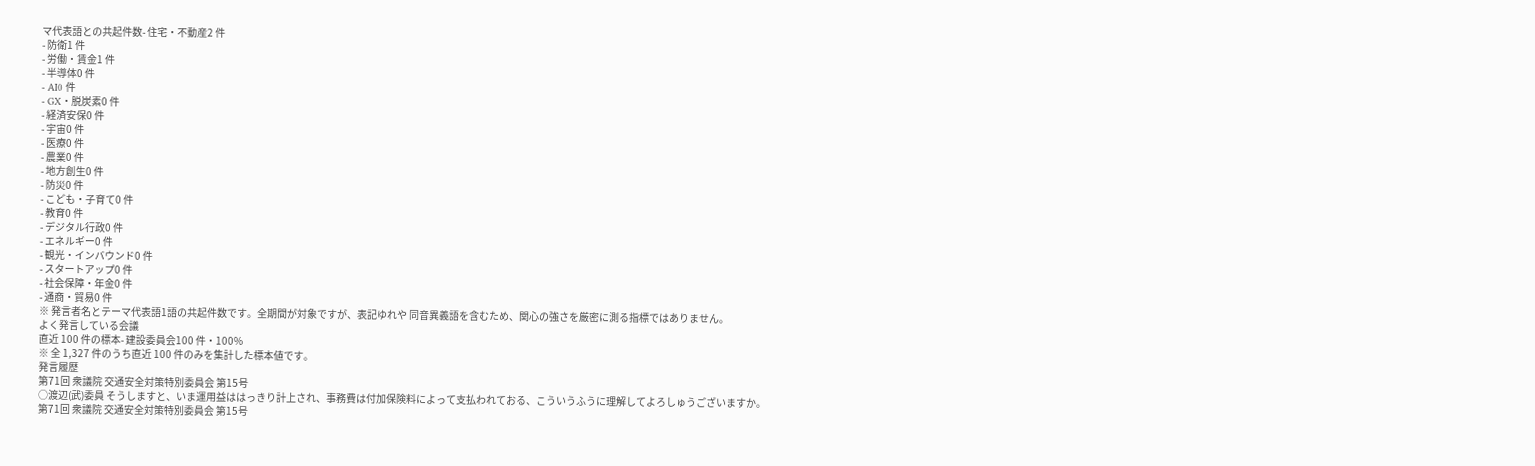マ代表語との共起件数- 住宅・不動産2 件
- 防衛1 件
- 労働・賃金1 件
- 半導体0 件
- AI0 件
- GX・脱炭素0 件
- 経済安保0 件
- 宇宙0 件
- 医療0 件
- 農業0 件
- 地方創生0 件
- 防災0 件
- こども・子育て0 件
- 教育0 件
- デジタル行政0 件
- エネルギー0 件
- 観光・インバウンド0 件
- スタートアップ0 件
- 社会保障・年金0 件
- 通商・貿易0 件
※ 発言者名とテーマ代表語1語の共起件数です。全期間が対象ですが、表記ゆれや 同音異義語を含むため、関心の強さを厳密に測る指標ではありません。
よく発言している会議
直近 100 件の標本- 建設委員会100 件・100%
※ 全 1,327 件のうち直近 100 件のみを集計した標本値です。
発言履歴
第71回 衆議院 交通安全対策特別委員会 第15号
○渡辺(武)委員 そうしますと、いま運用益ははっきり計上され、事務費は付加保険料によって支払われておる、こういうふうに理解してよろしゅうございますか。
第71回 衆議院 交通安全対策特別委員会 第15号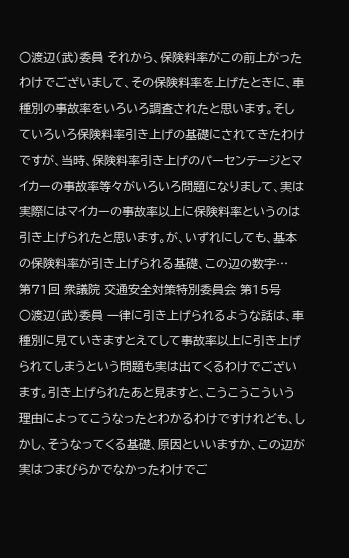○渡辺(武)委員 それから、保険料率がこの前上がったわけでございまして、その保険料率を上げたときに、車種別の事故率をいろいろ調査されたと思います。そしていろいろ保険料率引き上げの基礎にされてきたわけですが、当時、保険料率引き上げのパーセンテージとマイカーの事故率等々がいろいろ問題になりまして、実は実際にはマイカーの事故率以上に保険料率というのは引き上げられたと思います。が、いずれにしても、基本の保険料率が引き上げられる基礎、この辺の数字…
第71回 衆議院 交通安全対策特別委員会 第15号
○渡辺(武)委員 一律に引き上げられるような話は、車種別に見ていきますとえてして事故率以上に引き上げられてしまうという問題も実は出てくるわけでございます。引き上げられたあと見ますと、こうこうこういう理由によってこうなったとわかるわけですけれども、しかし、そうなってくる基礎、原因といいますか、この辺が実はつまびらかでなかったわけでご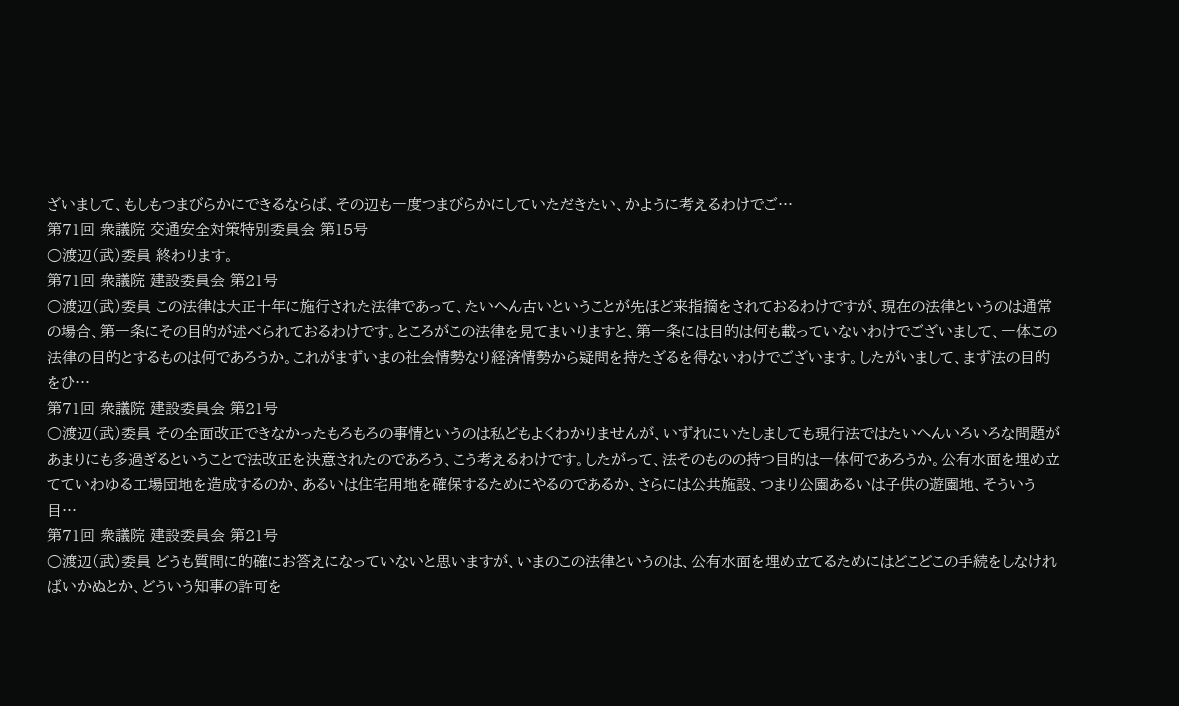ざいまして、もしもつまびらかにできるならば、その辺も一度つまびらかにしていただきたい、かように考えるわけでご…
第71回 衆議院 交通安全対策特別委員会 第15号
○渡辺(武)委員 終わります。
第71回 衆議院 建設委員会 第21号
○渡辺(武)委員 この法律は大正十年に施行された法律であって、たいへん古いということが先ほど来指摘をされておるわけですが、現在の法律というのは通常の場合、第一条にその目的が述べられておるわけです。ところがこの法律を見てまいりますと、第一条には目的は何も載っていないわけでございまして、一体この法律の目的とするものは何であろうか。これがまずいまの社会情勢なり経済情勢から疑問を持たざるを得ないわけでございます。したがいまして、まず法の目的をひ…
第71回 衆議院 建設委員会 第21号
○渡辺(武)委員 その全面改正できなかったもろもろの事情というのは私どもよくわかりませんが、いずれにいたしましても現行法ではたいへんいろいろな問題があまりにも多過ぎるということで法改正を決意されたのであろう、こう考えるわけです。したがって、法そのものの持つ目的は一体何であろうか。公有水面を埋め立てていわゆる工場団地を造成するのか、あるいは住宅用地を確保するためにやるのであるか、さらには公共施設、つまり公園あるいは子供の遊園地、そういう目…
第71回 衆議院 建設委員会 第21号
○渡辺(武)委員 どうも質問に的確にお答えになっていないと思いますが、いまのこの法律というのは、公有水面を埋め立てるためにはどこどこの手続をしなければいかぬとか、どういう知事の許可を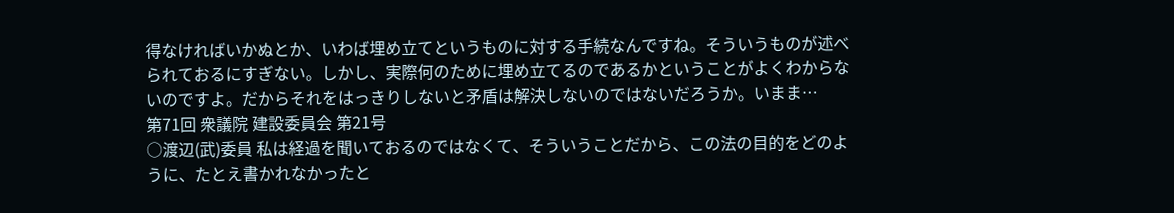得なければいかぬとか、いわば埋め立てというものに対する手続なんですね。そういうものが述べられておるにすぎない。しかし、実際何のために埋め立てるのであるかということがよくわからないのですよ。だからそれをはっきりしないと矛盾は解決しないのではないだろうか。いまま…
第71回 衆議院 建設委員会 第21号
○渡辺(武)委員 私は経過を聞いておるのではなくて、そういうことだから、この法の目的をどのように、たとえ書かれなかったと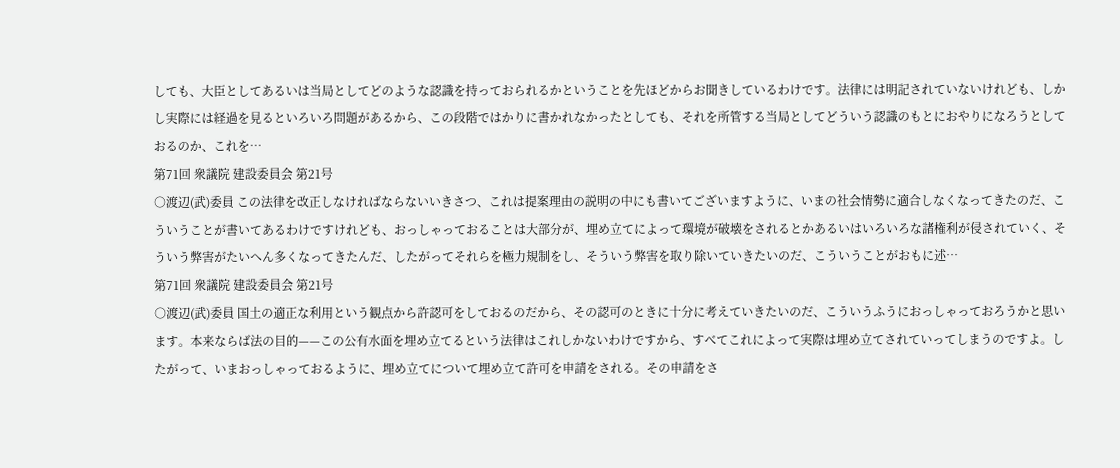しても、大臣としてあるいは当局としてどのような認識を持っておられるかということを先ほどからお聞きしているわけです。法律には明記されていないけれども、しかし実際には経過を見るといろいろ問題があるから、この段階ではかりに書かれなかったとしても、それを所管する当局としてどういう認識のもとにおやりになろうとしておるのか、これを…
第71回 衆議院 建設委員会 第21号
○渡辺(武)委員 この法律を改正しなければならないいきさつ、これは提案理由の説明の中にも書いてございますように、いまの社会情勢に適合しなくなってきたのだ、こういうことが書いてあるわけですけれども、おっしゃっておることは大部分が、埋め立てによって環境が破壊をされるとかあるいはいろいろな諸権利が侵されていく、そういう弊害がたいへん多くなってきたんだ、したがってそれらを極力規制をし、そういう弊害を取り除いていきたいのだ、こういうことがおもに述…
第71回 衆議院 建設委員会 第21号
○渡辺(武)委員 国土の適正な利用という観点から許認可をしておるのだから、その認可のときに十分に考えていきたいのだ、こういうふうにおっしゃっておろうかと思います。本来ならば法の目的——この公有水面を埋め立てるという法律はこれしかないわけですから、すべてこれによって実際は埋め立てされていってしまうのですよ。したがって、いまおっしゃっておるように、埋め立てについて埋め立て許可を申請をされる。その申請をさ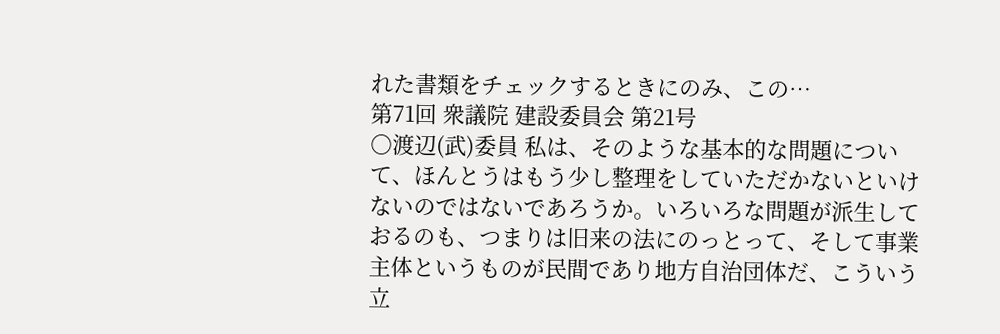れた書類をチェックするときにのみ、この…
第71回 衆議院 建設委員会 第21号
○渡辺(武)委員 私は、そのような基本的な問題について、ほんとうはもう少し整理をしていただかないといけないのではないであろうか。いろいろな問題が派生しておるのも、つまりは旧来の法にのっとって、そして事業主体というものが民間であり地方自治団体だ、こういう立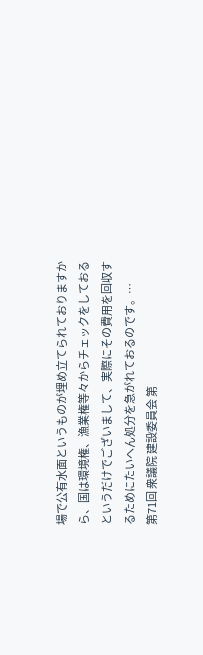場で公有水面というものが埋め立てられておりますから、国は環境権、漁業権等々からチェックをしておるというだけでございまして、実際にその費用を回収するためにたいへん処分を急がれておるのです。…
第71回 衆議院 建設委員会 第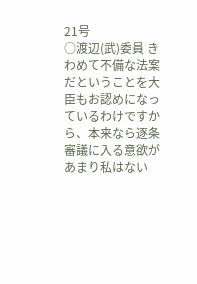21号
○渡辺(武)委員 きわめて不備な法案だということを大臣もお認めになっているわけですから、本来なら逐条審議に入る意欲があまり私はない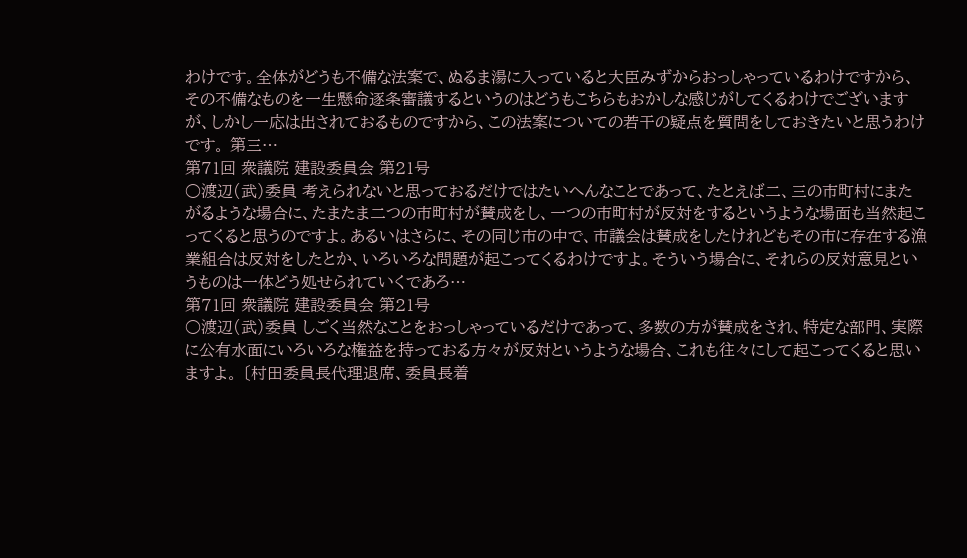わけです。全体がどうも不備な法案で、ぬるま湯に入っていると大臣みずからおっしゃっているわけですから、その不備なものを一生懸命逐条審議するというのはどうもこちらもおかしな感じがしてくるわけでございますが、しかし一応は出されておるものですから、この法案についての若干の疑点を質問をしておきたいと思うわけです。 第三…
第71回 衆議院 建設委員会 第21号
○渡辺(武)委員 考えられないと思っておるだけではたいへんなことであって、たとえば二、三の市町村にまたがるような場合に、たまたま二つの市町村が賛成をし、一つの市町村が反対をするというような場面も当然起こってくると思うのですよ。あるいはさらに、その同じ市の中で、市議会は賛成をしたけれどもその市に存在する漁業組合は反対をしたとか、いろいろな問題が起こってくるわけですよ。そういう場合に、それらの反対意見というものは一体どう処せられていくであろ…
第71回 衆議院 建設委員会 第21号
○渡辺(武)委員 しごく当然なことをおっしゃっているだけであって、多数の方が賛成をされ、特定な部門、実際に公有水面にいろいろな権益を持っておる方々が反対というような場合、これも往々にして起こってくると思いますよ。 〔村田委員長代理退席、委員長着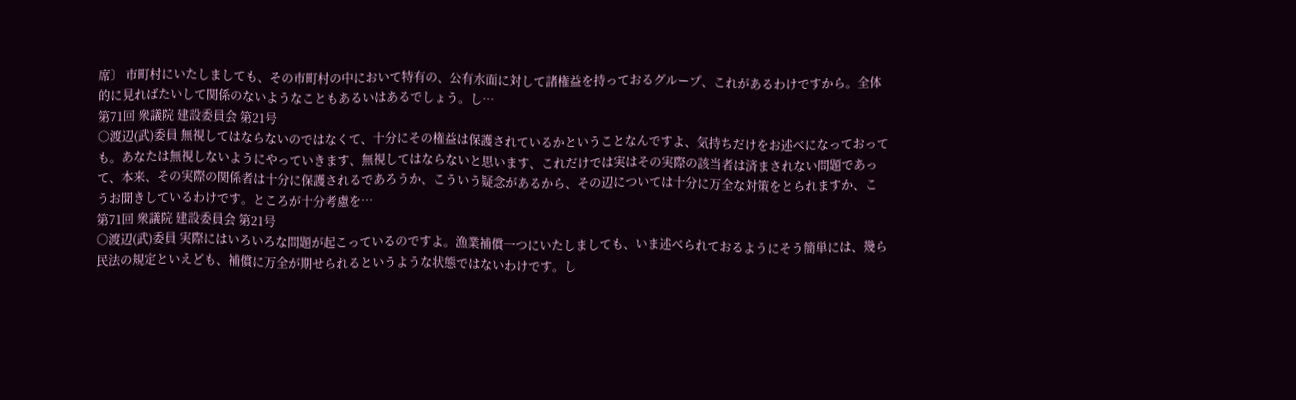席〕 市町村にいたしましても、その市町村の中において特有の、公有水面に対して諸権益を持っておるグループ、これがあるわけですから。全体的に見ればたいして関係のないようなこともあるいはあるでしょう。し…
第71回 衆議院 建設委員会 第21号
○渡辺(武)委員 無視してはならないのではなくて、十分にその権益は保護されているかということなんですよ、気持ちだけをお述べになっておっても。あなたは無視しないようにやっていきます、無視してはならないと思います、これだけでは実はその実際の該当者は済まされない問題であって、本来、その実際の関係者は十分に保護されるであろうか、こういう疑念があるから、その辺については十分に万全な対策をとられますか、こうお聞きしているわけです。ところが十分考慮を…
第71回 衆議院 建設委員会 第21号
○渡辺(武)委員 実際にはいろいろな問題が起こっているのですよ。漁業補償一つにいたしましても、いま述べられておるようにそう簡単には、幾ら民法の規定といえども、補償に万全が期せられるというような状態ではないわけです。し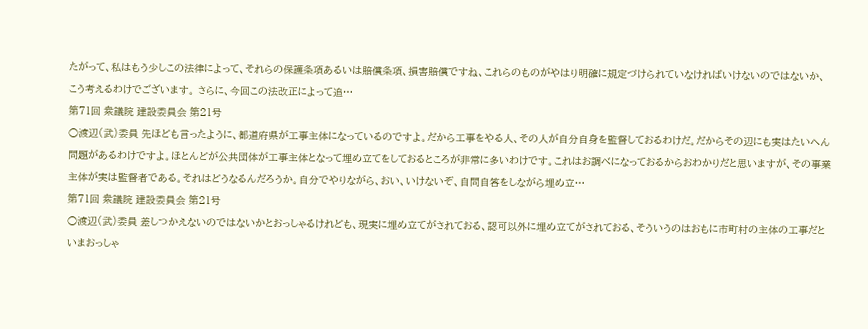たがって、私はもう少しこの法律によって、それらの保護条項あるいは賠償条項、損害賠償ですね、これらのものがやはり明確に規定づけられていなければいけないのではないか、こう考えるわけでございます。 さらに、今回この法改正によって追…
第71回 衆議院 建設委員会 第21号
○渡辺(武)委員 先ほども言ったように、都道府県が工事主体になっているのですよ。だから工事をやる人、その人が自分自身を監督しておるわけだ。だからその辺にも実はたいへん問題があるわけですよ。ほとんどが公共団体が工事主体となって埋め立てをしておるところが非常に多いわけです。これはお調べになっておるからおわかりだと思いますが、その事業主体が実は監督者である。それはどうなるんだろうか。自分でやりながら、おい、いけないぞ、自問自答をしながら埋め立…
第71回 衆議院 建設委員会 第21号
○渡辺(武)委員 差しつかえないのではないかとおっしゃるけれども、現実に埋め立てがされておる、認可以外に埋め立てがされておる、そういうのはおもに市町村の主体の工事だといまおっしゃ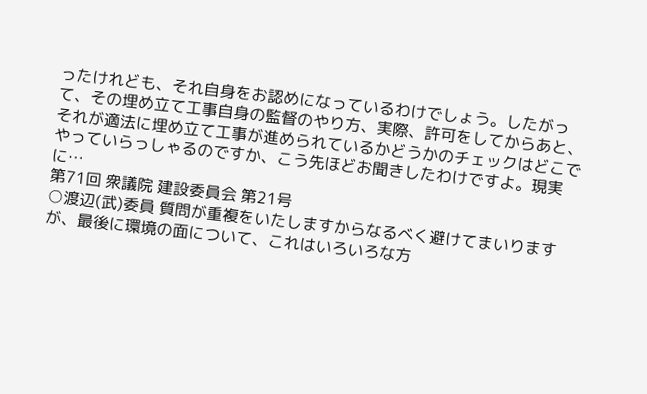ったけれども、それ自身をお認めになっているわけでしょう。したがって、その埋め立て工事自身の監督のやり方、実際、許可をしてからあと、それが適法に埋め立て工事が進められているかどうかのチェックはどこでやっていらっしゃるのですか、こう先ほどお聞きしたわけですよ。現実に…
第71回 衆議院 建設委員会 第21号
○渡辺(武)委員 質問が重複をいたしますからなるべく避けてまいりますが、最後に環境の面について、これはいろいろな方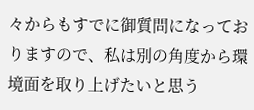々からもすでに御質問になっておりますので、私は別の角度から環境面を取り上げたいと思う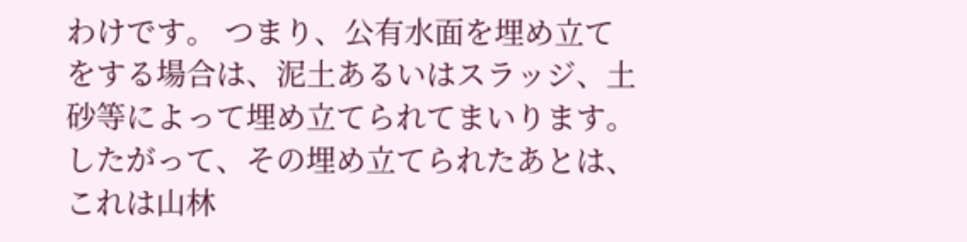わけです。 つまり、公有水面を埋め立てをする場合は、泥土あるいはスラッジ、土砂等によって埋め立てられてまいります。したがって、その埋め立てられたあとは、これは山林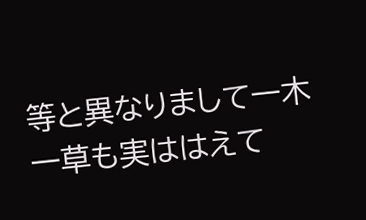等と異なりまして一木一草も実ははえて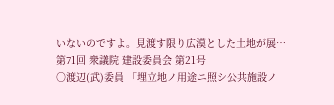いないのですよ。見渡す限り広漠とした土地が展…
第71回 衆議院 建設委員会 第21号
○渡辺(武)委員 「埋立地ノ用途ニ照シ公共施設ノ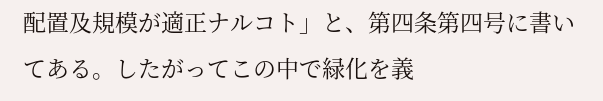配置及規模が適正ナルコト」と、第四条第四号に書いてある。したがってこの中で緑化を義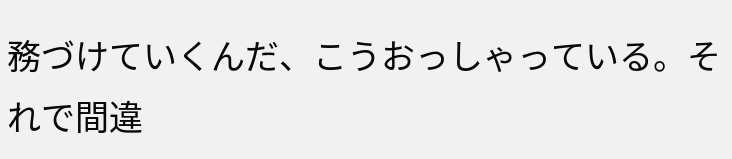務づけていくんだ、こうおっしゃっている。それで間違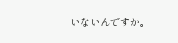いないんですか。